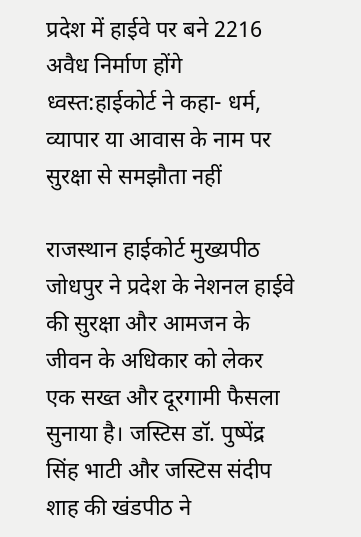प्रदेश में हाईवे पर बने 2216 अवैध निर्माण होंगे ध्वस्त:हाईकोर्ट ने कहा- धर्म, व्यापार या आवास के नाम पर सुरक्षा से समझौता नहीं

राजस्थान हाईकोर्ट मुख्यपीठ जोधपुर ने प्रदेश के नेशनल हाईवे की सुरक्षा और आमजन के जीवन के अधिकार को लेकर एक सख्त और दूरगामी फैसला सुनाया है। जस्टिस डॉ. पुष्पेंद्र सिंह भाटी और जस्टिस संदीप शाह की खंडपीठ ने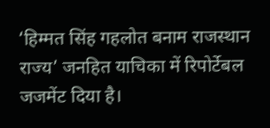‘हिम्मत सिंह गहलोत बनाम राजस्थान राज्य’ जनहित याचिका में रिपोर्टेबल जजमेंट दिया है।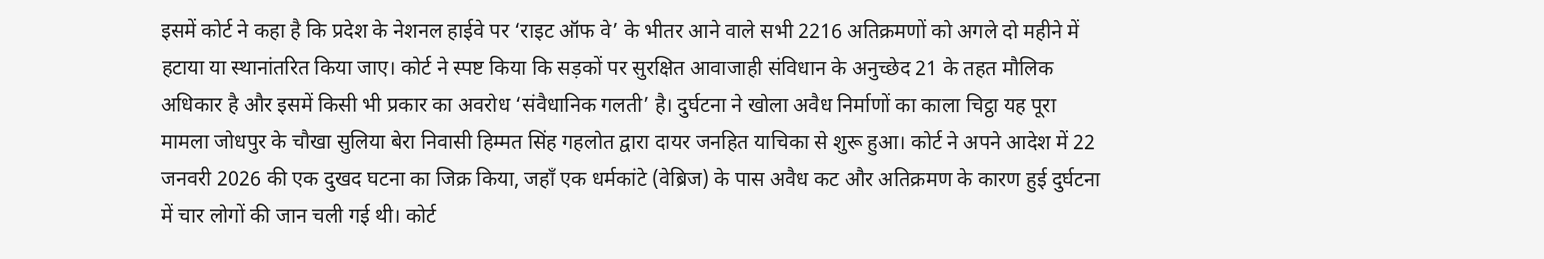इसमें कोर्ट ने कहा है कि प्रदेश के नेशनल हाईवे पर ‘राइट ऑफ वे’ के भीतर आने वाले सभी 2216 अतिक्रमणों को अगले दो महीने में हटाया या स्थानांतरित किया जाए। कोर्ट ने स्पष्ट किया कि सड़कों पर सुरक्षित आवाजाही संविधान के अनुच्छेद 21 के तहत मौलिक अधिकार है और इसमें किसी भी प्रकार का अवरोध ‘संवैधानिक गलती’ है। दुर्घटना ने खोला अवैध निर्माणों का काला चिट्ठा यह पूरा मामला जोधपुर के चौखा सुलिया बेरा निवासी हिम्मत सिंह गहलोत द्वारा दायर जनहित याचिका से शुरू हुआ। कोर्ट ने अपने आदेश में 22 जनवरी 2026 की एक दुखद घटना का जिक्र किया, जहाँ एक धर्मकांटे (वेब्रिज) के पास अवैध कट और अतिक्रमण के कारण हुई दुर्घटना में चार लोगों की जान चली गई थी। कोर्ट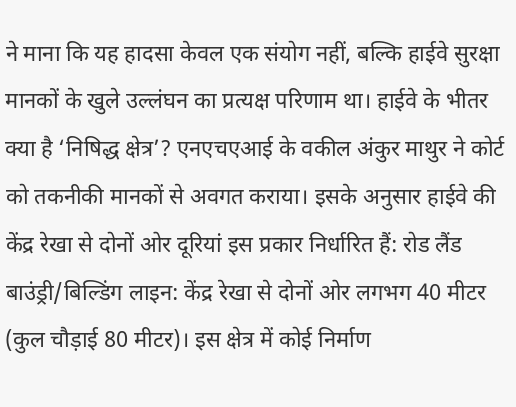ने माना कि यह हादसा केवल एक संयोग नहीं, बल्कि हाईवे सुरक्षा मानकों के खुले उल्लंघन का प्रत्यक्ष परिणाम था। हाईवे के भीतर क्या है ‘निषिद्ध क्षेत्र’? एनएचएआई के वकील अंकुर माथुर ने कोर्ट को तकनीकी मानकों से अवगत कराया। इसके अनुसार हाईवे की केंद्र रेखा से दोनों ओर दूरियां इस प्रकार निर्धारित हैं: रोड लैंड बाउंड्री/बिल्डिंग लाइन: केंद्र रेखा से दोनों ओर लगभग 40 मीटर (कुल चौड़ाई 80 मीटर)। इस क्षेत्र में कोई निर्माण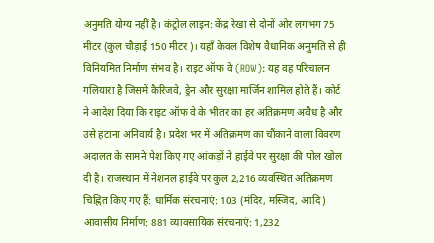अनुमति योग्य नहीं है। कंट्रोल लाइन: केंद्र रेखा से दोनों ओर लगभग 75 मीटर (कुल चौड़ाई 150 मीटर)। यहाँ केवल विशेष वैधानिक अनुमति से ही विनियमित निर्माण संभव है। राइट ऑफ वे (ROW): यह वह परिचालन गलियारा है जिसमें कैरिजवे, ड्रेन और सुरक्षा मार्जिन शामिल होते हैं। कोर्ट ने आदेश दिया कि राइट ऑफ वे के भीतर का हर अतिक्रमण अवैध है और उसे हटाना अनिवार्य है। प्रदेश भर में अतिक्रमण का चौंकाने वाला विवरण अदालत के सामने पेश किए गए आंकड़ों ने हाईवे पर सुरक्षा की पोल खोल दी है। राजस्थान में नेशनल हाईवे पर कुल 2,216 व्यवस्थित अतिक्रमण चिह्नित किए गए हैं: धार्मिक संरचनाएं: 103 (मंदिर, मस्जिद, आदि) आवासीय निर्माण: 881 व्यावसायिक संरचनाएं: 1,232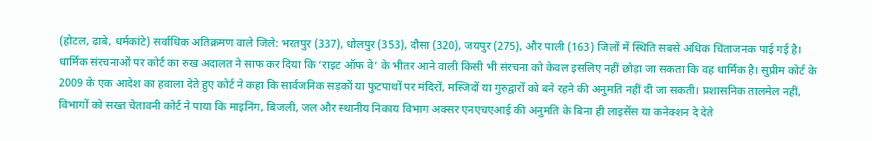(होटल, ढाबे, धर्मकांटे) सर्वाधिक अतिक्रमण वाले जिले: भरतपुर (337), धोलपुर (353), दौसा (320), जयपुर (275), और पाली (163) जिलों में स्थिति सबसे अधिक चिंताजनक पाई गई है। धार्मिक संरचनाओं पर कोर्ट का रुख अदालत ने साफ कर दिया कि ‘राइट ऑफ वे’ के भीतर आने वाली किसी भी संरचना को केवल इसलिए नहीं छोड़ा जा सकता कि वह धार्मिक है। सुप्रीम कोर्ट के 2009 के एक आदेश का हवाला देते हुए कोर्ट ने कहा कि सार्वजनिक सड़कों या फुटपाथों पर मंदिरों, मस्जिदों या गुरुद्वारों को बने रहने की अनुमति नहीं दी जा सकती। प्रशासनिक तालमेल नहीं, विभागों को सख्त चेतावनी कोर्ट ने पाया कि माइनिंग, बिजली, जल और स्थानीय निकाय विभाग अक्सर एनएचएआई की अनुमति के बिना ही लाइसेंस या कनेक्शन दे देते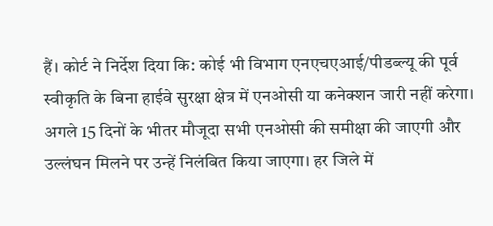हैं। कोर्ट ने निर्देश दिया कि: कोई भी विभाग एनएचएआई/पीडब्ल्यू की पूर्व स्वीकृति के बिना हाईवे सुरक्षा क्षेत्र में एनओसी या कनेक्शन जारी नहीं करेगा। अगले 15 दिनों के भीतर मौजूदा सभी एनओसी की समीक्षा की जाएगी और उल्लंघन मिलने पर उन्हें निलंबित किया जाएगा। हर जिले में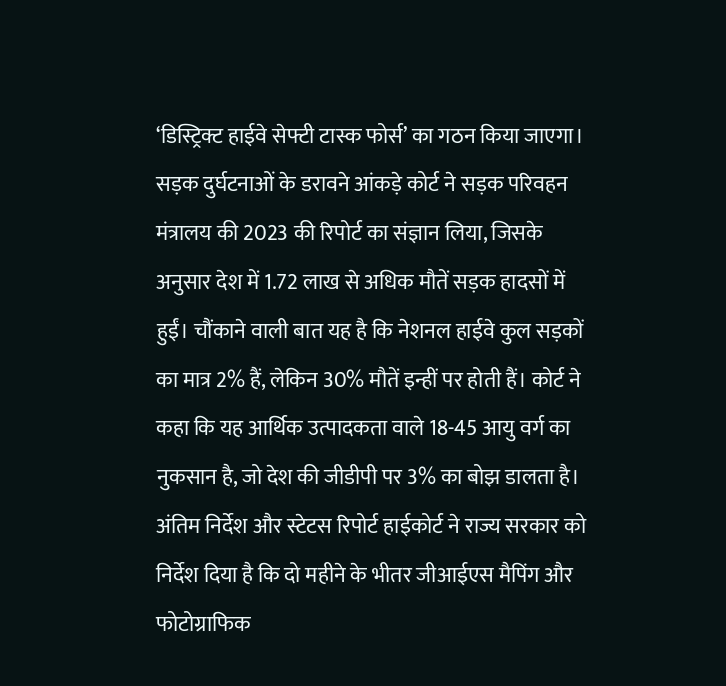‘डिस्ट्रिक्ट हाईवे सेफ्टी टास्क फोर्स’ का गठन किया जाएगा। सड़क दुर्घटनाओं के डरावने आंकड़े कोर्ट ने सड़क परिवहन मंत्रालय की 2023 की रिपोर्ट का संज्ञान लिया, जिसके अनुसार देश में 1.72 लाख से अधिक मौतें सड़क हादसों में हुईं। चौंकाने वाली बात यह है कि नेशनल हाईवे कुल सड़कों का मात्र 2% हैं, लेकिन 30% मौतें इन्हीं पर होती हैं। कोर्ट ने कहा कि यह आर्थिक उत्पादकता वाले 18-45 आयु वर्ग का नुकसान है, जो देश की जीडीपी पर 3% का बोझ डालता है। अंतिम निर्देश और स्टेटस रिपोर्ट हाईकोर्ट ने राज्य सरकार को निर्देश दिया है कि दो महीने के भीतर जीआईएस मैपिंग और फोटोग्राफिक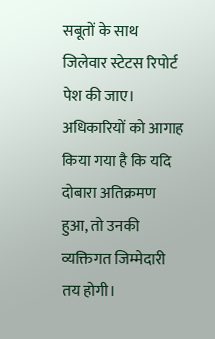सबूतों के साथ जिलेवार स्टेटस रिपोर्ट पेश की जाए। अधिकारियों को आगाह किया गया है कि यदि दोबारा अतिक्रमण हुआ, तो उनकी व्यक्तिगत जिम्मेदारी तय होगी।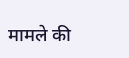मामले की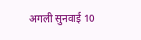अगली सुनवाई 10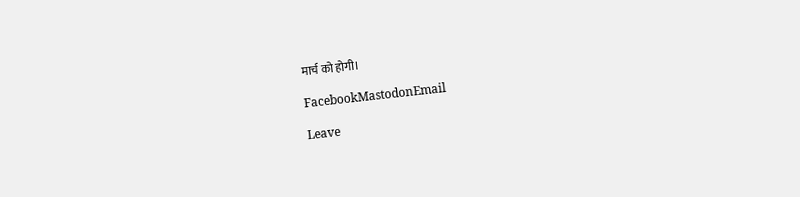मार्च को होगी।

FacebookMastodonEmail

Leave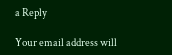a Reply

Your email address will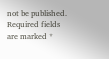not be published. Required fields are marked *